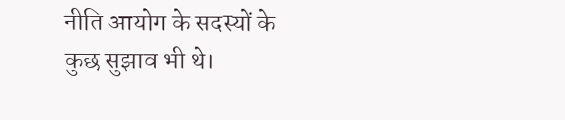नीति आयोग के सदस्यों के कुछ सुझाव भी थे।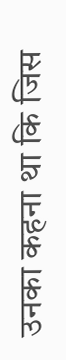उनका कहना था कि जिस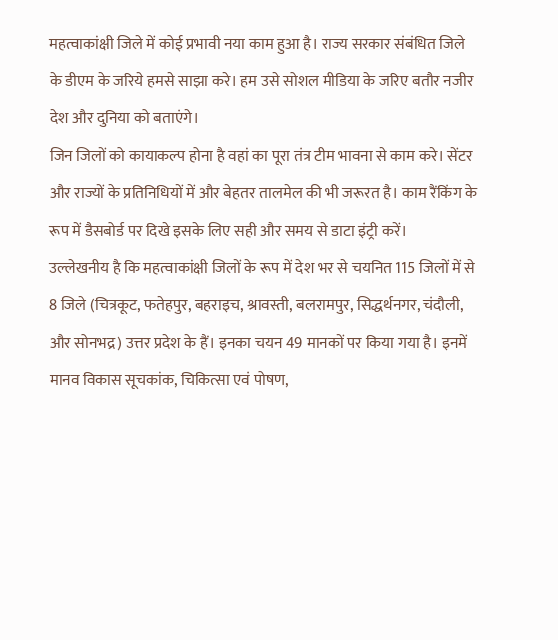महत्वाकांक्षी जिले में कोई प्रभावी नया काम हुआ है। राज्य सरकार संबंधित जिले के डीएम के जरिये हमसे साझा करे। हम उसे सोशल मीडिया के जरिए बतौर नजीर देश और दुनिया को बताएंगे।
जिन जिलों को कायाकल्प होना है वहां का पूरा तंत्र टीम भावना से काम करे। सेंटर और राज्यों के प्रतिनिधियों में और बेहतर तालमेल की भी जरूरत है। काम रैंकिंग के रूप में डैसबोर्ड पर दिखे इसके लिए सही और समय से डाटा इंट्री करें।
उल्लेखनीय है कि महत्वाकांक्षी जिलों के रूप में देश भर से चयनित 115 जिलों में से 8 जिले (चित्रकूट, फतेहपुर, बहराइच, श्रावस्ती, बलरामपुर, सिद्धर्थनगर, चंदौली, और सोनभद्र) उत्तर प्रदेश के हैं। इनका चयन 49 मानकों पर किया गया है। इनमें मानव विकास सूचकांक, चिकित्सा एवं पोषण,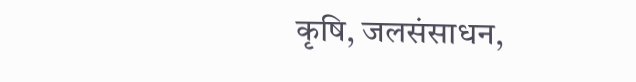कृषि, जलसंसाधन,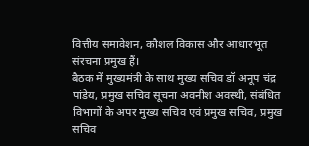वित्तीय समावेशन, कौशल विकास और आधारभूत संरचना प्रमुख हैं।
बैठक में मुख्यमंत्री के साथ मुख्य सचिव डॉ अनूप चंद्र पांडेय, प्रमुख सचिव सूचना अवनीश अवस्थी, संबंधित विभागों के अपर मुख्य सचिव एवं प्रमुख सचिव, प्रमुख सचिव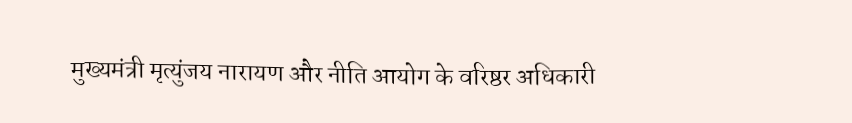मुख्यमंत्री मृत्युंजय नारायण और नीति आयोग के वरिष्ठर अधिकारी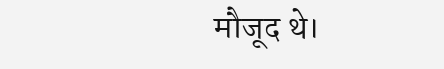मौजूद थे।